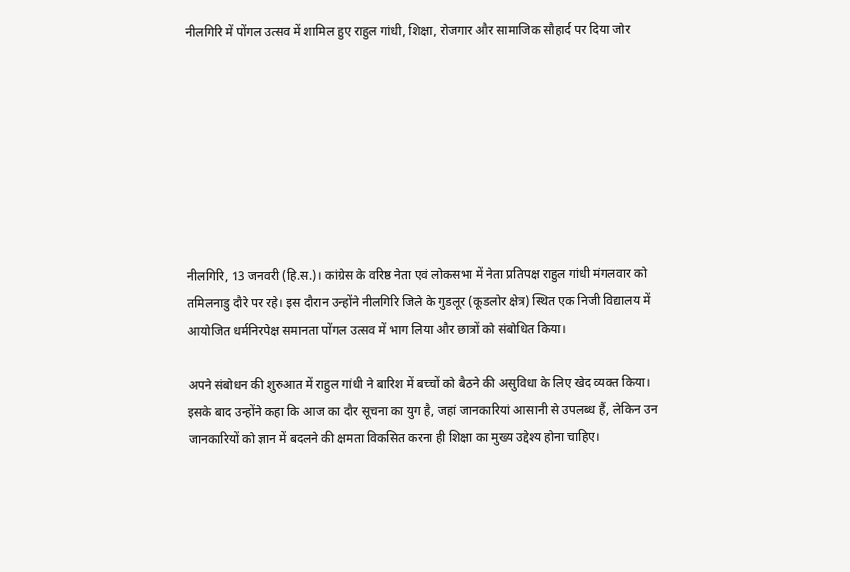नीलगिरि में पोंगल उत्सव में शामिल हुए राहुल गांधी, शिक्षा, रोजगार और सामाजिक सौहार्द पर दिया जोर








नीलगिरि, 13 जनवरी (हि.स.)। कांग्रेस के वरिष्ठ नेता एवं लोकसभा में नेता प्रतिपक्ष राहुल गांधी मंगलवार को तमिलनाडु दौरे पर रहे। इस दौरान उन्होंने नीलगिरि जिले के गुडलूर (कूडलोर क्षेत्र) स्थित एक निजी विद्यालय में आयोजित धर्मनिरपेक्ष समानता पोंगल उत्सव में भाग लिया और छात्रों को संबोधित किया।

अपने संबोधन की शुरुआत में राहुल गांधी ने बारिश में बच्चों को बैठने की असुविधा के लिए खेद व्यक्त किया। इसके बाद उन्होंने कहा कि आज का दौर सूचना का युग है, जहां जानकारियां आसानी से उपलब्ध हैं, लेकिन उन जानकारियों को ज्ञान में बदलने की क्षमता विकसित करना ही शिक्षा का मुख्य उद्देश्य होना चाहिए।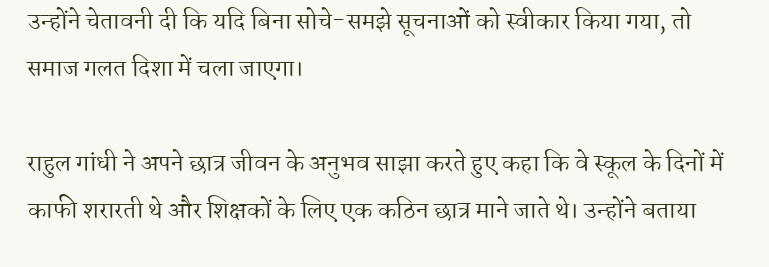उन्होंने चेतावनी दी कि यदि बिना सोचे-समझे सूचनाओं को स्वीकार किया गया, तो समाज गलत दिशा में चला जाएगा।

राहुल गांधी ने अपने छात्र जीवन के अनुभव साझा करते हुए कहा कि वे स्कूल के दिनों में काफी शरारती थे और शिक्षकों के लिए एक कठिन छात्र माने जाते थे। उन्होंने बताया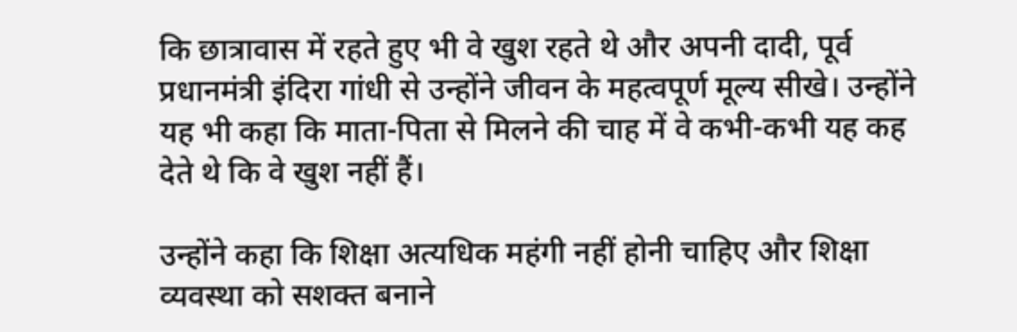कि छात्रावास में रहते हुए भी वे खुश रहते थे और अपनी दादी, पूर्व प्रधानमंत्री इंदिरा गांधी से उन्होंने जीवन के महत्वपूर्ण मूल्य सीखे। उन्होंने यह भी कहा कि माता-पिता से मिलने की चाह में वे कभी-कभी यह कह देते थे कि वे खुश नहीं हैं।

उन्होंने कहा कि शिक्षा अत्यधिक महंगी नहीं होनी चाहिए और शिक्षा व्यवस्था को सशक्त बनाने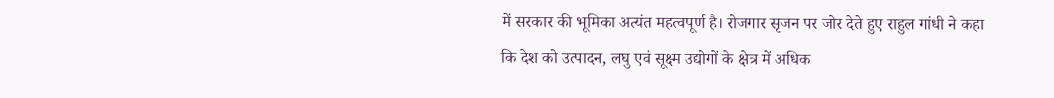में सरकार की भूमिका अत्यंत महत्वपूर्ण है। रोजगार सृजन पर जोर देते हुए राहुल गांधी ने कहा कि देश को उत्पादन, लघु एवं सूक्ष्म उद्योगों के क्षेत्र में अधिक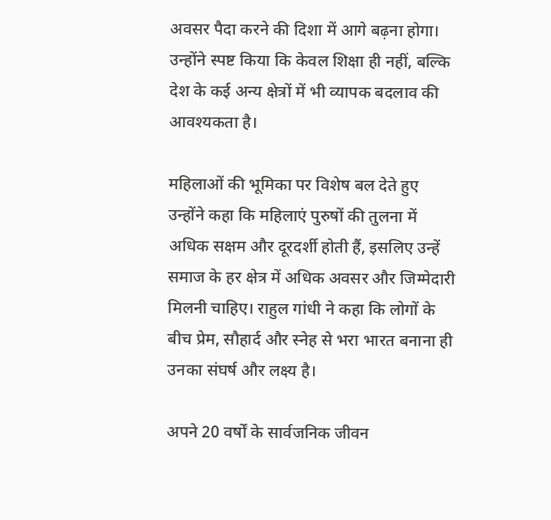अवसर पैदा करने की दिशा में आगे बढ़ना होगा। उन्होंने स्पष्ट किया कि केवल शिक्षा ही नहीं, बल्कि देश के कई अन्य क्षेत्रों में भी व्यापक बदलाव की आवश्यकता है।

महिलाओं की भूमिका पर विशेष बल देते हुए उन्होंने कहा कि महिलाएं पुरुषों की तुलना में अधिक सक्षम और दूरदर्शी होती हैं, इसलिए उन्हें समाज के हर क्षेत्र में अधिक अवसर और जिम्मेदारी मिलनी चाहिए। राहुल गांधी ने कहा कि लोगों के बीच प्रेम, सौहार्द और स्नेह से भरा भारत बनाना ही उनका संघर्ष और लक्ष्य है।

अपने 20 वर्षों के सार्वजनिक जीवन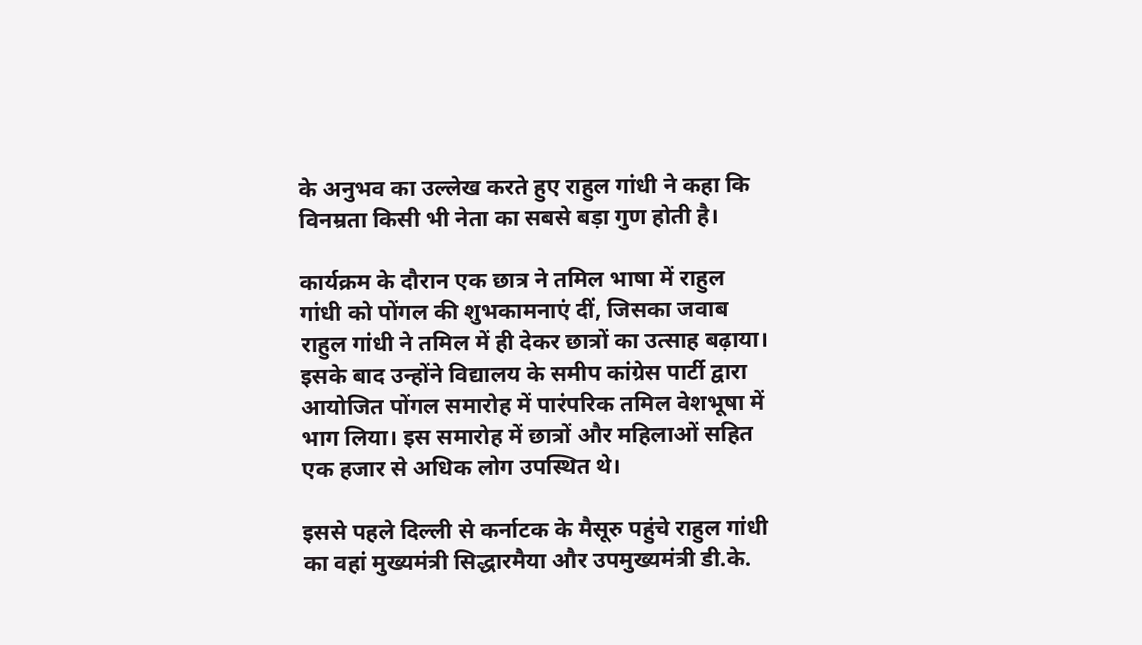के अनुभव का उल्लेख करते हुए राहुल गांधी ने कहा कि विनम्रता किसी भी नेता का सबसे बड़ा गुण होती है।

कार्यक्रम के दौरान एक छात्र ने तमिल भाषा में राहुल गांधी को पोंगल की शुभकामनाएं दीं, जिसका जवाब राहुल गांधी ने तमिल में ही देकर छात्रों का उत्साह बढ़ाया। इसके बाद उन्होंने विद्यालय के समीप कांग्रेस पार्टी द्वारा आयोजित पोंगल समारोह में पारंपरिक तमिल वेशभूषा में भाग लिया। इस समारोह में छात्रों और महिलाओं सहित एक हजार से अधिक लोग उपस्थित थे।

इससे पहले दिल्ली से कर्नाटक के मैसूरु पहुंचे राहुल गांधी का वहां मुख्यमंत्री सिद्धारमैया और उपमुख्यमंत्री डी.के.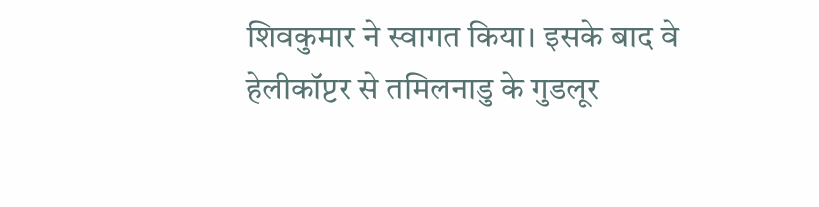शिवकुमार ने स्वागत किया। इसके बाद वे हेलीकॉप्टर से तमिलनाडु के गुडलूर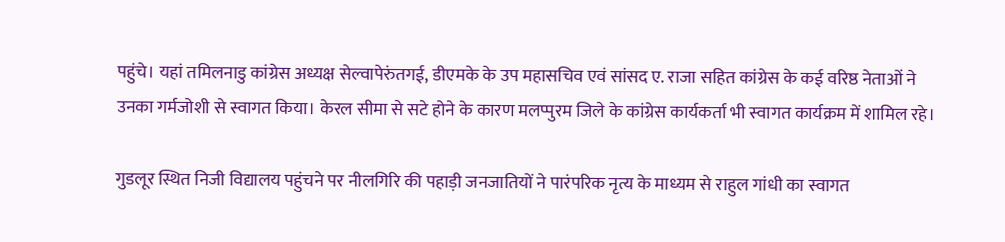पहुंचे। यहां तमिलनाडु कांग्रेस अध्यक्ष सेल्वापेरुंतगई, डीएमके के उप महासचिव एवं सांसद ए. राजा सहित कांग्रेस के कई वरिष्ठ नेताओं ने उनका गर्मजोशी से स्वागत किया। केरल सीमा से सटे होने के कारण मलप्पुरम जिले के कांग्रेस कार्यकर्ता भी स्वागत कार्यक्रम में शामिल रहे।

गुडलूर स्थित निजी विद्यालय पहुंचने पर नीलगिरि की पहाड़ी जनजातियों ने पारंपरिक नृत्य के माध्यम से राहुल गांधी का स्वागत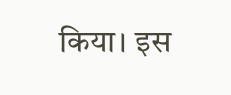किया। इस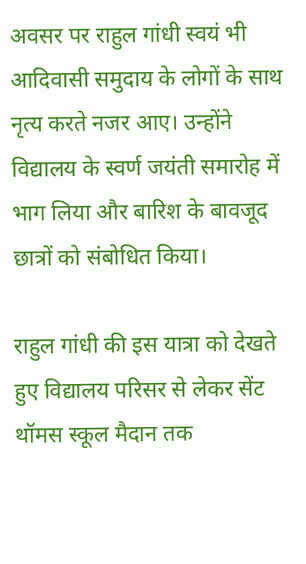अवसर पर राहुल गांधी स्वयं भी आदिवासी समुदाय के लोगों के साथ नृत्य करते नजर आए। उन्होंने विद्यालय के स्वर्ण जयंती समारोह में भाग लिया और बारिश के बावजूद छात्रों को संबोधित किया।

राहुल गांधी की इस यात्रा को देखते हुए विद्यालय परिसर से लेकर सेंट थॉमस स्कूल मैदान तक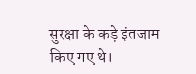सुरक्षा के कड़े इंतजाम किए गए थे।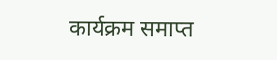कार्यक्रम समाप्त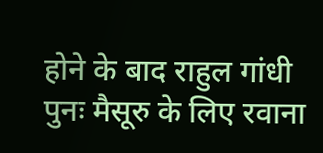होने के बाद राहुल गांधी पुनः मैसूरु के लिए रवाना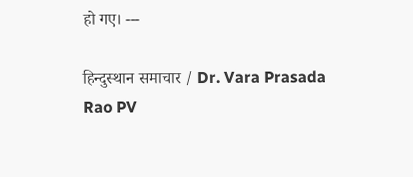हो गए। ---

हिन्दुस्थान समाचार / Dr. Vara Prasada Rao PV